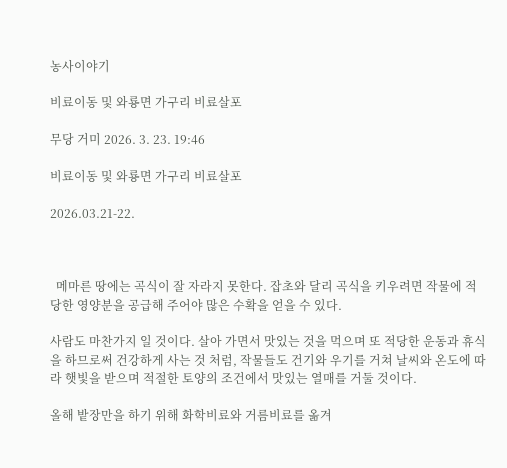농사이야기

비료이동 및 와룡면 가구리 비료살포

무당 거미 2026. 3. 23. 19:46

비료이동 및 와룡면 가구리 비료살포

2026.03.21-22.



  메마른 땅에는 곡식이 잘 자라지 못한다. 잡초와 달리 곡식을 키우려면 작물에 적당한 영양분을 공급해 주어야 많은 수확을 얻을 수 있다.

사람도 마찬가지 일 것이다. 살아 가면서 맛있는 것을 먹으며 또 적당한 운동과 휴식을 하므로써 건강하게 사는 것 처럼, 작물들도 건기와 우기를 거쳐 날씨와 온도에 따라 햇빛을 받으며 적절한 토양의 조건에서 맛있는 열매를 거둘 것이다.

올해 밭장만을 하기 위해 화학비료와 거름비료를 옮겨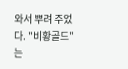와서 뿌려 주었다. "비황골드"는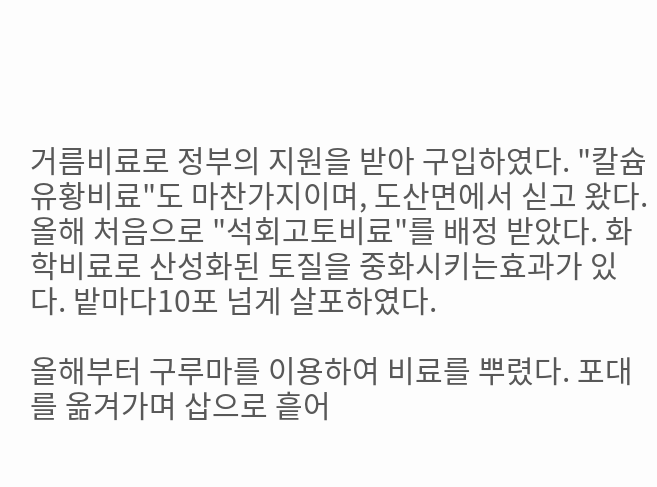거름비료로 정부의 지원을 받아 구입하였다. "칼슘유황비료"도 마찬가지이며, 도산면에서 싣고 왔다. 올해 처음으로 "석회고토비료"를 배정 받았다. 화학비료로 산성화된 토질을 중화시키는효과가 있다. 밭마다10포 넘게 살포하였다.

올해부터 구루마를 이용하여 비료를 뿌렸다. 포대를 옮겨가며 삽으로 흩어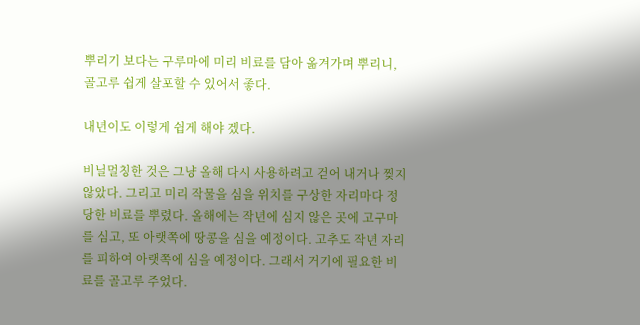뿌리기 보다는 구루마에 미리 비료를 담아 옮겨가며 뿌리니, 골고루 쉽게 살포할 수 있어서 좋다.

내년이도 이렇게 쉽게 해야 겠다.

비닐멀칭한 것은 그냥 올해 다시 사용하려고 걷어 내거나 찢지 않았다. 그리고 미리 작물을 심을 위치를 구상한 자리마다 정당한 비료를 뿌렸다. 올해에는 작년에 심지 않은 곳에 고구마를 심고, 또 아랫쪽에 땅콩을 심을 예정이다. 고추도 작년 자리를 피하여 아랫쪽에 심을 예정이다. 그래서 거기에 필요한 비료를 골고루 주었다.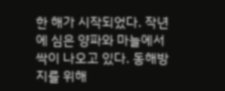한 해가 시작되었다. 작년에 심은 양파와 마늘에서 싹이 나오고 있다. 동해방지를 위해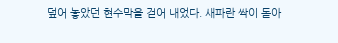덮어 놓았던 현수막을 걷어 내었다. 새파란 싹이 돋아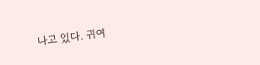나고 있다. 귀여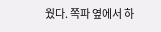웠다. 쪽파 옆에서 하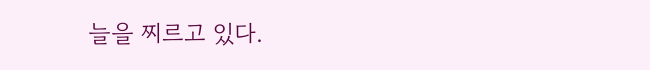늘을 찌르고 있다.